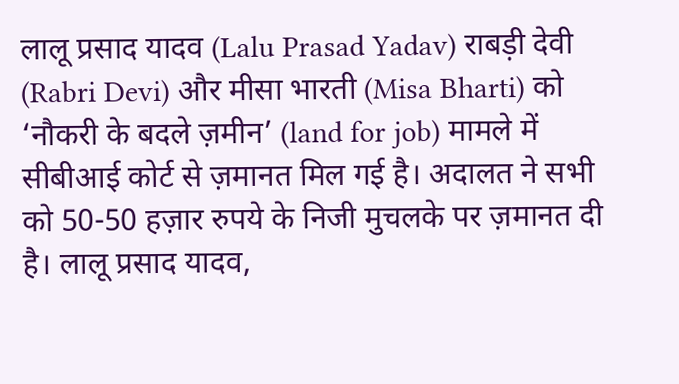लालू प्रसाद यादव (Lalu Prasad Yadav) राबड़ी देवी (Rabri Devi) और मीसा भारती (Misa Bharti) को ‘नौकरी के बदले ज़मीन’ (land for job) मामले में सीबीआई कोर्ट से ज़मानत मिल गई है। अदालत ने सभी को 50-50 हज़ार रुपये के निजी मुचलके पर ज़मानत दी है। लालू प्रसाद यादव,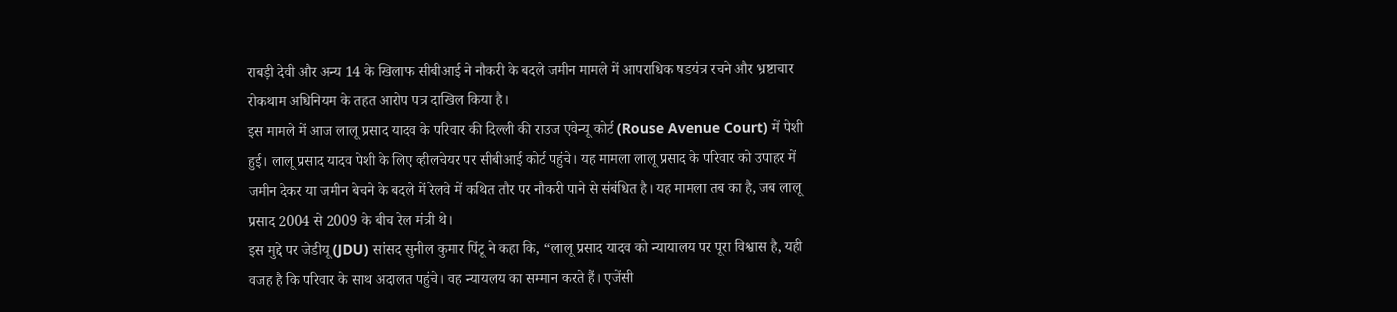राबड़ी देवी और अन्य 14 के खिलाफ सीबीआई ने नौकरी के बदले जमीन मामले में आपराधिक षडयंत्र रचने और भ्रष्टाचार रोकथाम अधिनियम के तहत आरोप पत्र दाखिल किया है।
इस मामले में आज लालू प्रसाद यादव के परिवार की दिल्ली की राउज एवेन्यू कोर्ट (Rouse Avenue Court) में पेशी हुई। लालू प्रसाद यादव पेशी के लिए व्हीलचेयर पर सीबीआई कोर्ट पहुंचे। यह मामला लालू प्रसाद के परिवार को उपाहर में जमीन देकर या जमीन बेचने के बदले में रेलवे में कथित तौर पर नौकरी पाने से संबंधित है। यह मामला तब का है, जब लालू प्रसाद 2004 से 2009 के बीच रेल मंत्री थे।
इस मुद्दे पर जेडीयू (JDU) सांसद सुनील कुमार पिंटू ने कहा कि, “लालू प्रसाद यादव को न्यायालय पर पूरा विश्वास है, यही वजह है कि परिवार के साथ अदालत पहुंचे। वह न्यायलय का सम्मान करते हैं। एजेंसी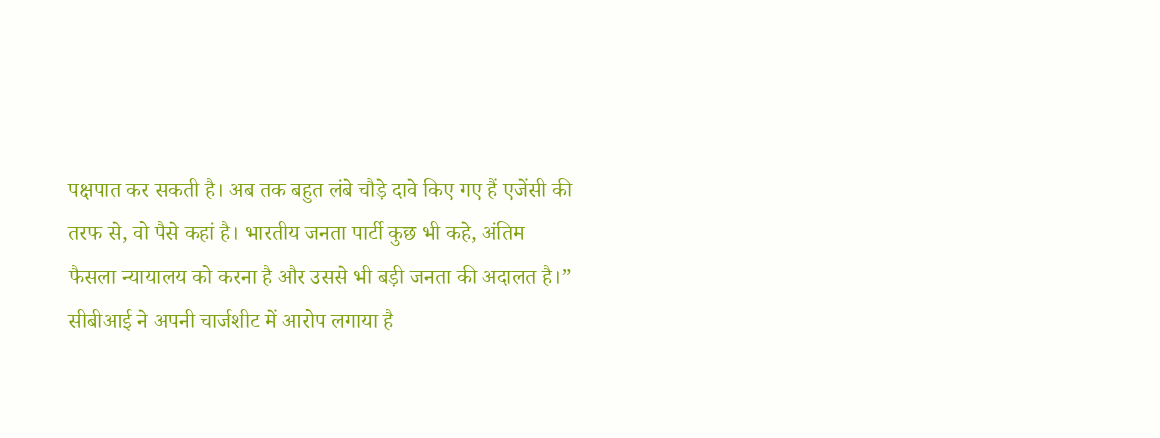पक्षपात कर सकती है। अब तक बहुत लंबे चौड़े दावे किए गए हैं एजेंसी की तरफ से, वो पैसे कहां है। भारतीय जनता पार्टी कुछ भी कहे, अंतिम फैसला न्यायालय को करना है और उससे भी बड़ी जनता की अदालत है।”
सीबीआई ने अपनी चार्जशीट में आरोप लगाया है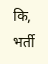कि, भर्ती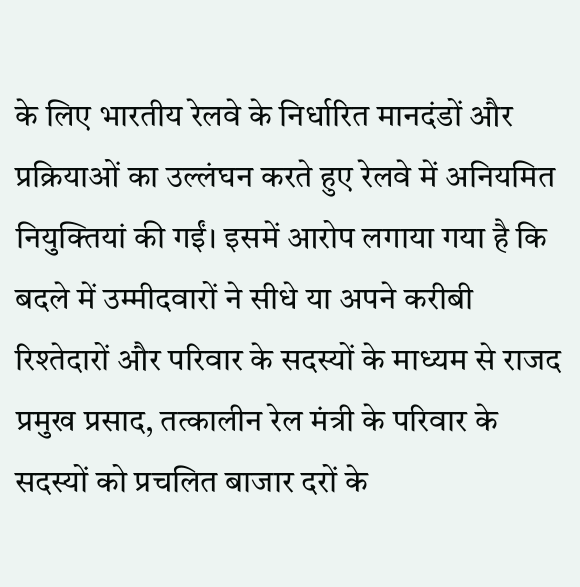के लिए भारतीय रेलवे के निर्धारित मानदंडों और प्रक्रियाओं का उल्लंघन करते हुए रेलवे में अनियमित नियुक्तियां की गईं। इसमें आरोप लगाया गया है कि बदले में उम्मीदवारों ने सीधे या अपने करीबी रिश्तेदारों और परिवार के सदस्यों के माध्यम से राजद प्रमुख प्रसाद, तत्कालीन रेल मंत्री के परिवार के सदस्यों को प्रचलित बाजार दरों के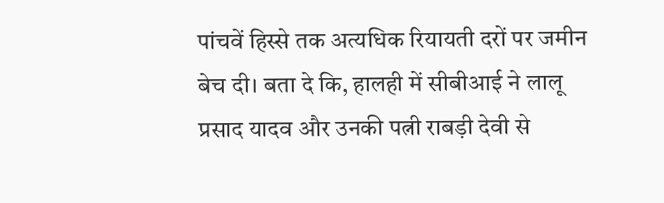पांचवें हिस्से तक अत्यधिक रियायती दरों पर जमीन बेच दी। बता दे कि, हालही में सीबीआई ने लालू प्रसाद यादव और उनकी पत्नी राबड़ी देवी से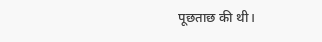पूछताछ की थी।